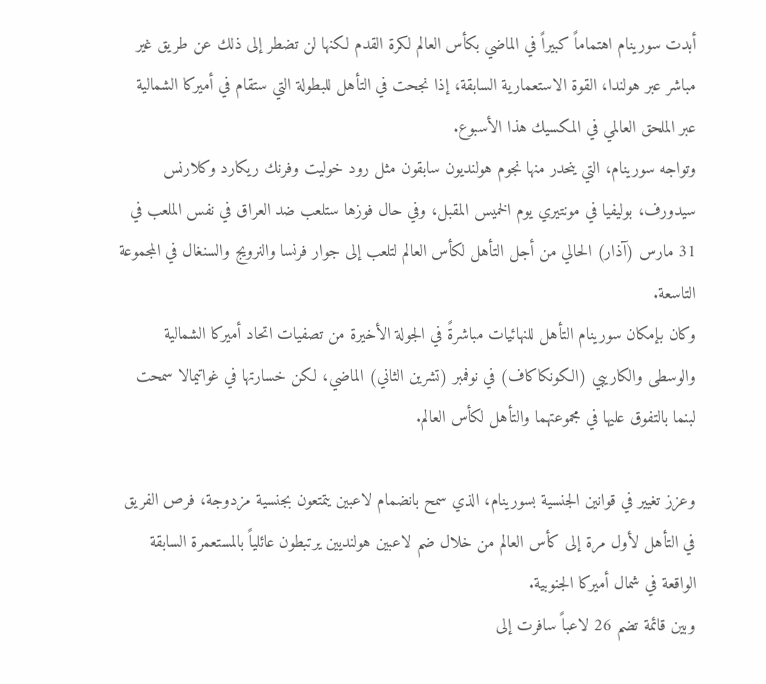أبدت سورينام اهتماماً كبيراً في الماضي بكأس العالم لكرة القدم لكنها لن تضطر إلى ذلك عن طريق غير مباشر عبر هولندا، القوة الاستعمارية السابقة، إذا نجحت في التأهل للبطولة التي ستقام في أميركا الشمالية عبر الملحق العالمي في المكسيك هذا الأسبوع.
وتواجه سورينام، التي ينحدر منها نجوم هولنديون سابقون مثل رود خوليت وفرنك ريكارد وكلارنس سيدورف، بوليفيا في مونتيري يوم الخميس المقبل، وفي حال فوزها ستلعب ضد العراق في نفس الملعب في 31 مارس (آذار) الحالي من أجل التأهل لكأس العالم لتلعب إلى جوار فرنسا والنرويج والسنغال في المجموعة التاسعة.
وكان بإمكان سورينام التأهل للنهائيات مباشرةً في الجولة الأخيرة من تصفيات اتحاد أميركا الشمالية والوسطى والكاريبي (الكونكاكاف) في نوفمبر (تشرين الثاني) الماضي، لكن خسارتها في غواتيمالا سمحت لبنما بالتفوق عليها في مجموعتهما والتأهل لكأس العالم.

وعزز تغيير في قوانين الجنسية بسورينام، الذي سمح بانضمام لاعبين يتمتعون بجنسية مزدوجة، فرص الفريق في التأهل لأول مرة إلى كأس العالم من خلال ضم لاعبين هولنديين يرتبطون عائلياً بالمستعمرة السابقة الواقعة في شمال أميركا الجنوبية.
وبين قائمة تضم 26 لاعباً سافرت إلى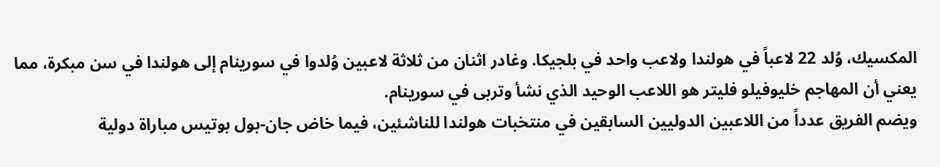المكسيك، وُلد 22 لاعباً في هولندا ولاعب واحد في بلجيكا. وغادر اثنان من ثلاثة لاعبين وُلدوا في سورينام إلى هولندا في سن مبكرة، مما يعني أن المهاجم خليوفيلو فليتر هو اللاعب الوحيد الذي نشأ وتربى في سورينام.
ويضم الفريق عدداً من اللاعبين الدوليين السابقين في منتخبات هولندا للناشئين، فيما خاض جان-بول بوتيس مباراة دولية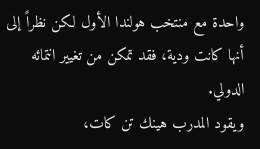واحدة مع منتخب هولندا الأول لكن نظراً إلى أنها كانت ودية، فقد تمكن من تغيير انتمائه الدولي.
ويقود المدرب هينك تن كات،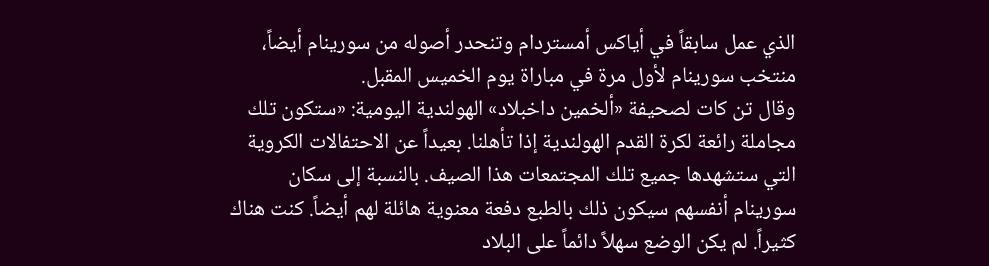الذي عمل سابقاً في أياكس أمستردام وتنحدر أصوله من سورينام أيضاً، منتخب سورينام لأول مرة في مباراة يوم الخميس المقبل.
وقال تن كات لصحيفة «ألخمين داخبلاد» الهولندية اليومية: «ستكون تلك مجاملة رائعة لكرة القدم الهولندية إذا تأهلنا. بعيداً عن الاحتفالات الكروية التي ستشهدها جميع تلك المجتمعات هذا الصيف. بالنسبة إلى سكان سورينام أنفسهم سيكون ذلك بالطبع دفعة معنوية هائلة لهم أيضاً. كنت هناك كثيراً. لم يكن الوضع سهلاً دائماً على البلاد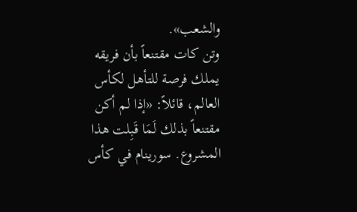والشعب».
وتن كات مقتنعاً بأن فريقه يملك فرصة للتأهل لكأس العالم، قائلاً: «إذا لم أكن مقتنعاً بذلك لَمَا قَبِلت هذا المشروع. سورينام في كأس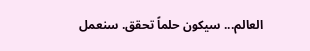العالم... سيكون حلماً تحقق. سنعمل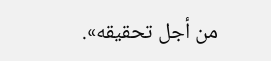من أجل تحقيقه».